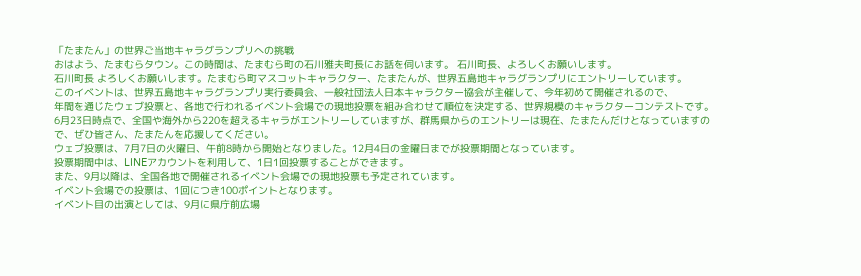「たまたん」の世界ご当地キャラグランプリへの挑戦
おはよう、たまむらタウン。この時間は、たまむら町の石川雅夫町長にお話を伺います。 石川町長、よろしくお願いします。
石川町長 よろしくお願いします。たまむら町マスコットキャラクター、たまたんが、世界五島地キャラグランプリにエントリーしています。
このイベントは、世界五島地キャラグランプリ実行委員会、一般社団法人日本キャラクター協会が主催して、今年初めて開催されるので、
年間を通じたウェブ投票と、各地で行われるイベント会場での現地投票を組み合わせて順位を決定する、世界規模のキャラクターコンテストです。
6月23日時点で、全国や海外から220を超えるキャラがエントリーしていますが、群馬県からのエントリーは現在、たまたんだけとなっていますので、ぜひ皆さん、たまたんを応援してください。
ウェブ投票は、7月7日の火曜日、午前8時から開始となりました。12月4日の金曜日までが投票期間となっています。
投票期間中は、LINEアカウントを利用して、1日1回投票することができます。
また、9月以降は、全国各地で開催されるイベント会場での現地投票も予定されています。
イベント会場での投票は、1回につき100ポイントとなります。
イベント目の出演としては、9月に県庁前広場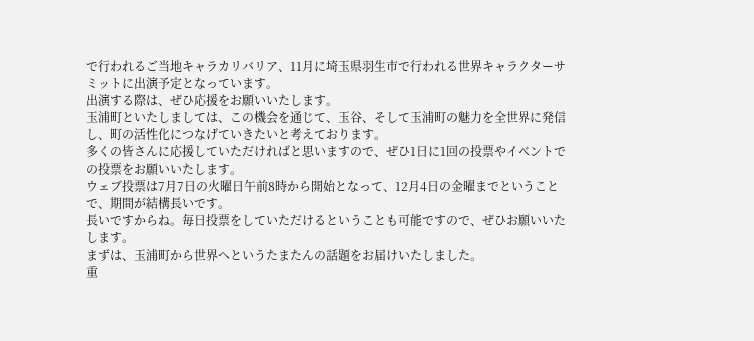で行われるご当地キャラカリバリア、11月に埼玉県羽生市で行われる世界キャラクターサミットに出演予定となっています。
出演する際は、ぜひ応援をお願いいたします。
玉浦町といたしましては、この機会を通じて、玉谷、そして玉浦町の魅力を全世界に発信し、町の活性化につなげていきたいと考えております。
多くの皆さんに応援していただければと思いますので、ぜひ1日に1回の投票やイベントでの投票をお願いいたします。
ウェブ投票は7月7日の火曜日午前8時から開始となって、12月4日の金曜までということで、期間が結構長いです。
長いですからね。毎日投票をしていただけるということも可能ですので、ぜひお願いいたします。
まずは、玉浦町から世界へというたまたんの話題をお届けいたしました。
重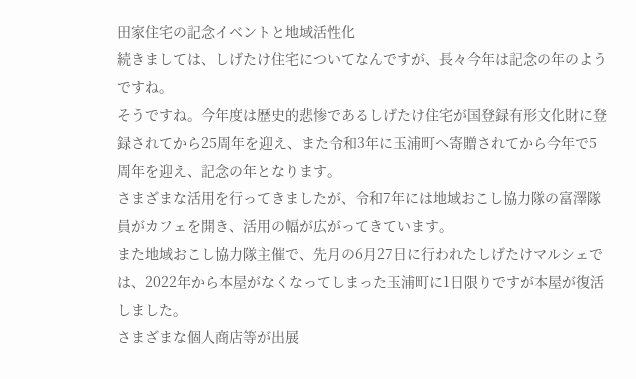田家住宅の記念イベントと地域活性化
続きましては、しげたけ住宅についてなんですが、長々今年は記念の年のようですね。
そうですね。今年度は歴史的悲惨であるしげたけ住宅が国登録有形文化財に登録されてから25周年を迎え、また令和3年に玉浦町へ寄贈されてから今年で5周年を迎え、記念の年となります。
さまざまな活用を行ってきましたが、令和7年には地域おこし協力隊の富澤隊員がカフェを開き、活用の幅が広がってきています。
また地域おこし協力隊主催で、先月の6月27日に行われたしげたけマルシェでは、2022年から本屋がなくなってしまった玉浦町に1日限りですが本屋が復活しました。
さまざまな個人商店等が出展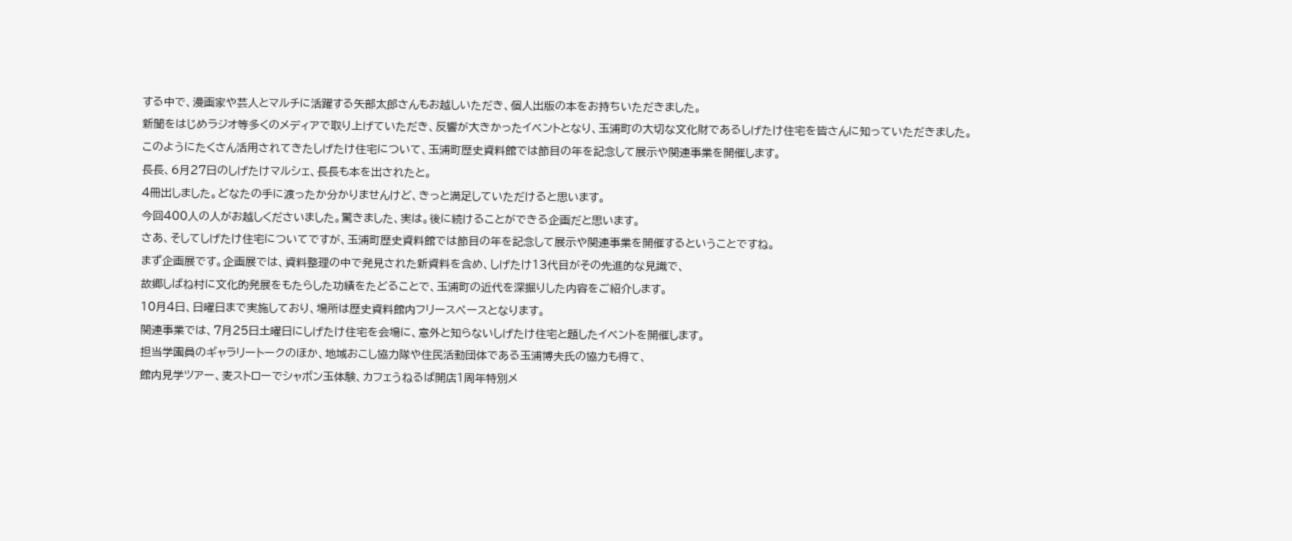する中で、漫画家や芸人とマルチに活躍する矢部太郎さんもお越しいただき、個人出版の本をお持ちいただきました。
新聞をはじめラジオ等多くのメディアで取り上げていただき、反響が大きかったイベントとなり、玉浦町の大切な文化財であるしげたけ住宅を皆さんに知っていただきました。
このようにたくさん活用されてきたしげたけ住宅について、玉浦町歴史資料館では節目の年を記念して展示や関連事業を開催します。
長長、6月27日のしげたけマルシェ、長長も本を出されたと。
4冊出しました。どなたの手に渡ったか分かりませんけど、きっと満足していただけると思います。
今回400人の人がお越しくださいました。驚きました、実は。後に続けることができる企画だと思います。
さあ、そしてしげたけ住宅についてですが、玉浦町歴史資料館では節目の年を記念して展示や関連事業を開催するということですね。
まず企画展です。企画展では、資料整理の中で発見された新資料を含め、しげたけ13代目がその先進的な見識で、
故郷しばね村に文化的発展をもたらした功績をたどることで、玉浦町の近代を深掘りした内容をご紹介します。
10月4日、日曜日まで実施しており、場所は歴史資料館内フリースペースとなります。
関連事業では、7月25日土曜日にしげたけ住宅を会場に、意外と知らないしげたけ住宅と題したイベントを開催します。
担当学園員のギャラリートークのほか、地域おこし協力隊や住民活動団体である玉浦博夫氏の協力も得て、
館内見学ツアー、麦ストローでシャボン玉体験、カフェうねるば開店1周年特別メ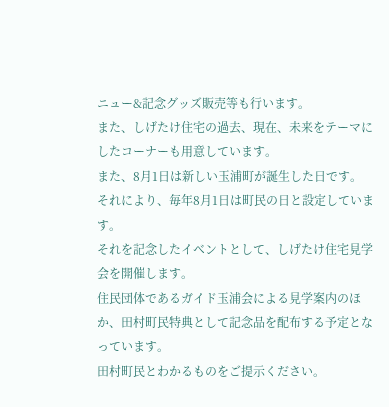ニュー&記念グッズ販売等も行います。
また、しげたけ住宅の過去、現在、未来をテーマにしたコーナーも用意しています。
また、8月1日は新しい玉浦町が誕生した日です。
それにより、毎年8月1日は町民の日と設定しています。
それを記念したイベントとして、しげたけ住宅見学会を開催します。
住民団体であるガイド玉浦会による見学案内のほか、田村町民特典として記念品を配布する予定となっています。
田村町民とわかるものをご提示ください。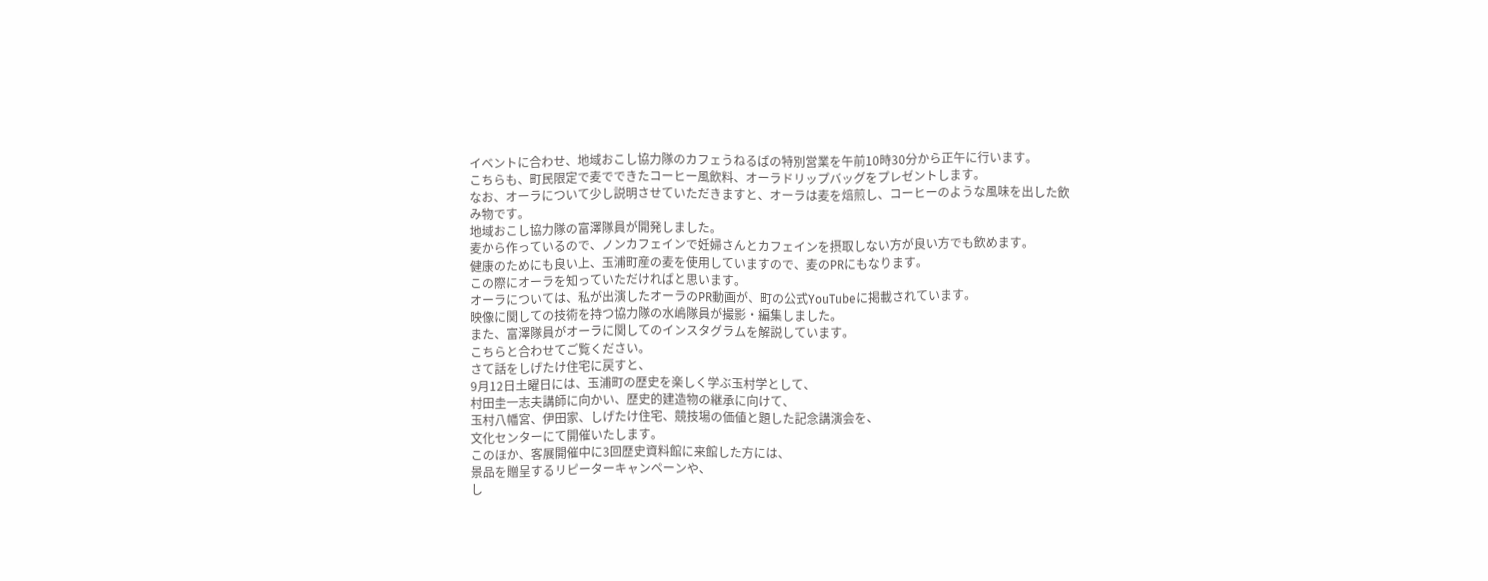イベントに合わせ、地域おこし協力隊のカフェうねるばの特別営業を午前10時30分から正午に行います。
こちらも、町民限定で麦でできたコーヒー風飲料、オーラドリップバッグをプレゼントします。
なお、オーラについて少し説明させていただきますと、オーラは麦を焙煎し、コーヒーのような風味を出した飲み物です。
地域おこし協力隊の富澤隊員が開発しました。
麦から作っているので、ノンカフェインで妊婦さんとカフェインを摂取しない方が良い方でも飲めます。
健康のためにも良い上、玉浦町産の麦を使用していますので、麦のPRにもなります。
この際にオーラを知っていただければと思います。
オーラについては、私が出演したオーラのPR動画が、町の公式YouTubeに掲載されています。
映像に関しての技術を持つ協力隊の水嶋隊員が撮影・編集しました。
また、富澤隊員がオーラに関してのインスタグラムを解説しています。
こちらと合わせてご覧ください。
さて話をしげたけ住宅に戻すと、
9月12日土曜日には、玉浦町の歴史を楽しく学ぶ玉村学として、
村田圭一志夫講師に向かい、歴史的建造物の継承に向けて、
玉村八幡宮、伊田家、しげたけ住宅、競技場の価値と題した記念講演会を、
文化センターにて開催いたします。
このほか、客展開催中に3回歴史資料館に来館した方には、
景品を贈呈するリピーターキャンペーンや、
し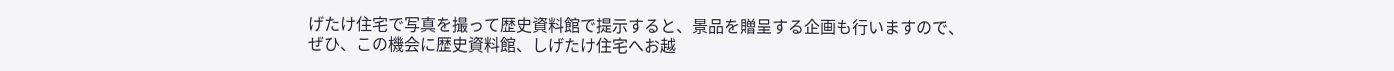げたけ住宅で写真を撮って歴史資料館で提示すると、景品を贈呈する企画も行いますので、
ぜひ、この機会に歴史資料館、しげたけ住宅へお越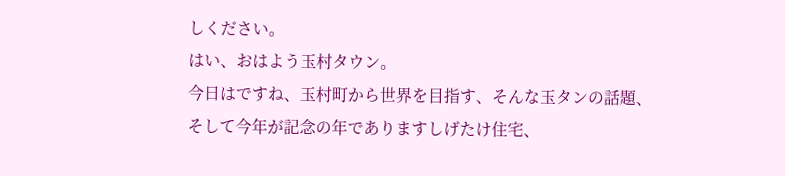しください。
はい、おはよう玉村タウン。
今日はですね、玉村町から世界を目指す、そんな玉タンの話題、
そして今年が記念の年でありますしげたけ住宅、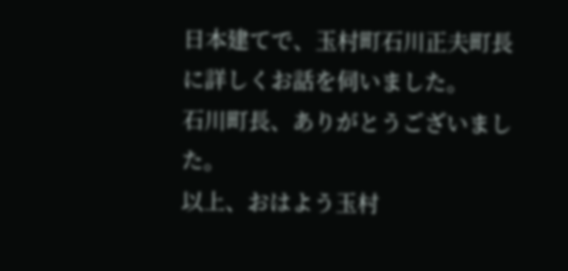日本建てで、玉村町石川正夫町長に詳しくお話を伺いました。
石川町長、ありがとうございました。
以上、おはよう玉村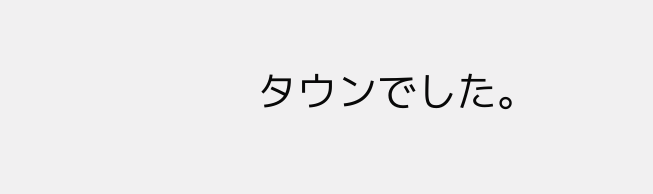タウンでした。